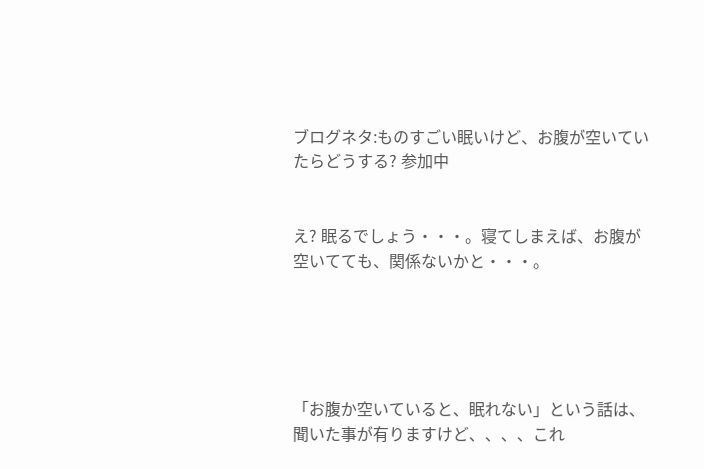ブログネタ:ものすごい眠いけど、お腹が空いていたらどうする? 参加中


え? 眠るでしょう・・・。寝てしまえば、お腹が空いてても、関係ないかと・・・。





「お腹か空いていると、眠れない」という話は、聞いた事が有りますけど、、、、これ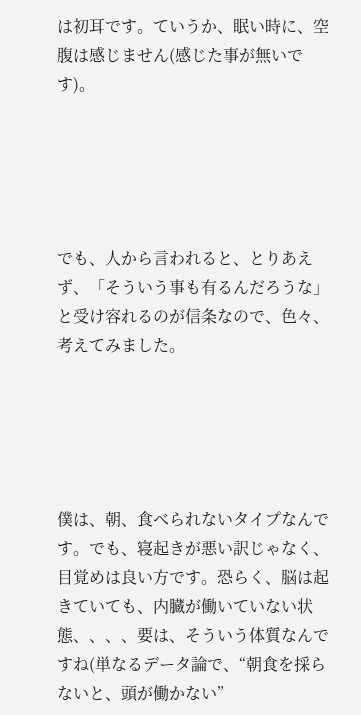は初耳です。ていうか、眠い時に、空腹は感じません(感じた事が無いです)。





でも、人から言われると、とりあえず、「そういう事も有るんだろうな」と受け容れるのが信条なので、色々、考えてみました。





僕は、朝、食べられないタイプなんです。でも、寝起きが悪い訳じゃなく、目覚めは良い方です。恐らく、脳は起きていても、内臓が働いていない状態、、、、要は、そういう体質なんですね(単なるデータ論で、“朝食を採らないと、頭が働かない”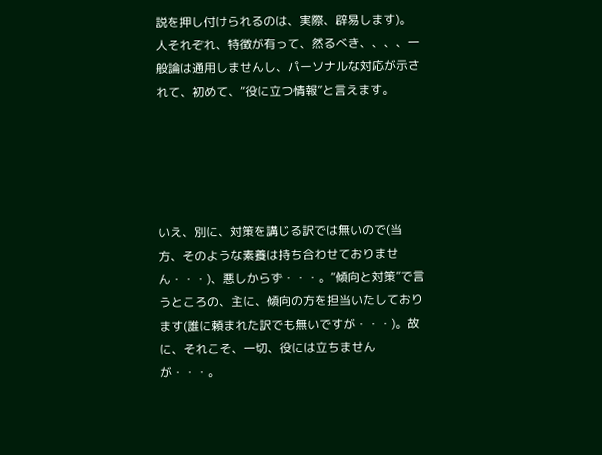説を押し付けられるのは、実際、辟易します)。人それぞれ、特徴が有って、然るべき、、、、一般論は通用しませんし、パーソナルな対応が示されて、初めて、“役に立つ情報”と言えます。





いえ、別に、対策を講じる訳では無いので(当方、そのような素養は持ち合わせておりません・・・)、悪しからず・・・。“傾向と対策”で言うところの、主に、傾向の方を担当いたしております(誰に頼まれた訳でも無いですが・・・)。故に、それこそ、一切、役には立ちませんが・・・。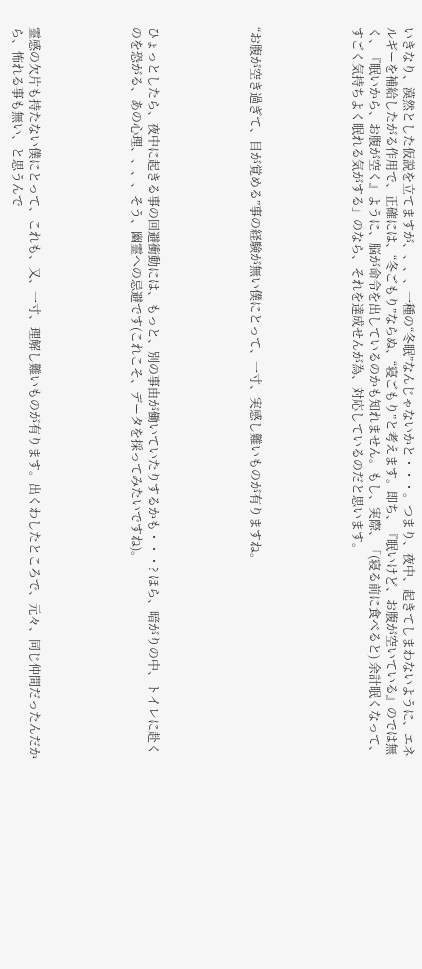いきなり、漠然とした仮説を立てますが、、、、一種の“冬眠”なんじゃないかと・・・。つまり、夜中、起きてしまわないように、エネルギーを補給したがる作用で、正確には、“冬ごもり”ならぬ、“寝ごもり”と考えます。即ち、『眠いけど、お腹が空いている』のでは無く、『眠いから、お腹が空く』ように、脳が命令を出しているのかも知れません。もし、実際、「(寝る前に食べると) 余計眠くなって、すごく気持ちよく眠れる気がする」のなら、それを達成せんが為、対応しているのだと思います。





“お腹が空き過ぎて、目が覚める”事の経験が無い僕にとって、一寸、実感し難いものが有りますね。





ひょっとしたら、夜中に起きる事の回避衝動には、もっと、別の事由が働いていたりするかも・・・? ほら、暗がりの中、トイレに赴くのを恐がる、あの心理、、、、そう、幽霊への忌避です(これこそ、データを採ってみたいですね)。





霊感の欠片も持たない僕にとって、これも、又、一寸、理解し難いものが有ります。出くわしたところで、元々、同じ仲間だったんだから、怖れる事も無い、と思うんで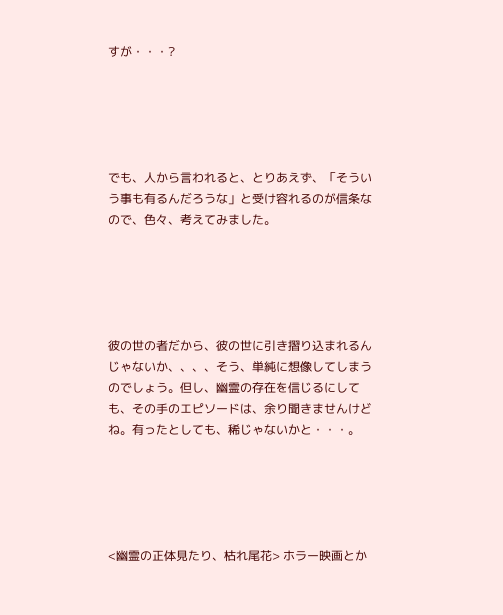すが・・・?





でも、人から言われると、とりあえず、「そういう事も有るんだろうな」と受け容れるのが信条なので、色々、考えてみました。





彼の世の者だから、彼の世に引き摺り込まれるんじゃないか、、、、そう、単純に想像してしまうのでしょう。但し、幽霊の存在を信じるにしても、その手のエピソードは、余り聞きませんけどね。有ったとしても、稀じゃないかと・・・。





<幽霊の正体見たり、枯れ尾花> ホラー映画とか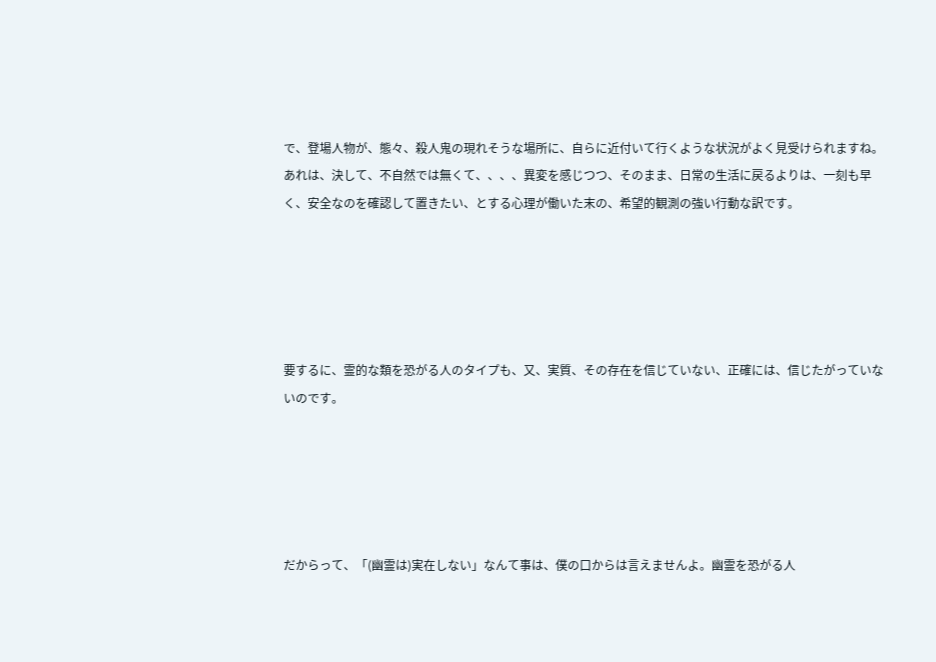で、登場人物が、態々、殺人鬼の現れそうな場所に、自らに近付いて行くような状況がよく見受けられますね。あれは、決して、不自然では無くて、、、、異変を感じつつ、そのまま、日常の生活に戻るよりは、一刻も早く、安全なのを確認して置きたい、とする心理が働いた末の、希望的観測の強い行動な訳です。





要するに、霊的な類を恐がる人のタイプも、又、実質、その存在を信じていない、正確には、信じたがっていないのです。





だからって、「(幽霊は)実在しない」なんて事は、僕の口からは言えませんよ。幽霊を恐がる人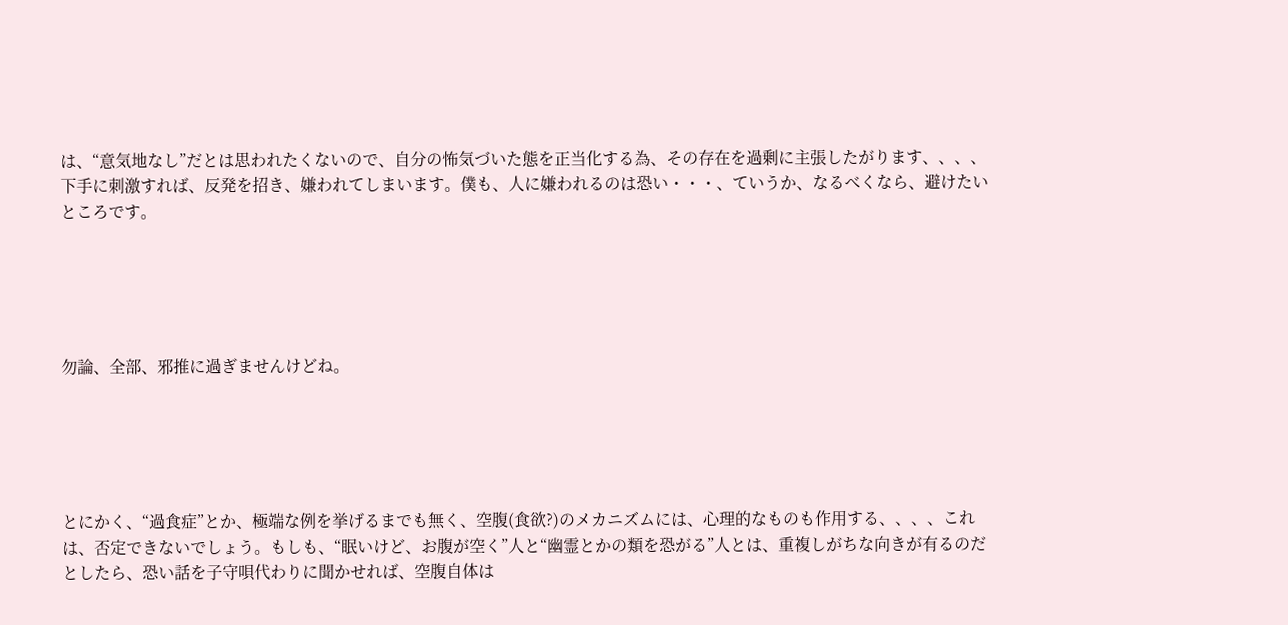は、“意気地なし”だとは思われたくないので、自分の怖気づいた態を正当化する為、その存在を過剰に主張したがります、、、、下手に刺激すれば、反発を招き、嫌われてしまいます。僕も、人に嫌われるのは恐い・・・、ていうか、なるべくなら、避けたいところです。





勿論、全部、邪推に過ぎませんけどね。





とにかく、“過食症”とか、極端な例を挙げるまでも無く、空腹(食欲?)のメカニズムには、心理的なものも作用する、、、、これは、否定できないでしょう。もしも、“眠いけど、お腹が空く”人と“幽霊とかの類を恐がる”人とは、重複しがちな向きが有るのだとしたら、恐い話を子守唄代わりに聞かせれば、空腹自体は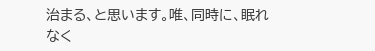治まる、と思います。唯、同時に、眠れなく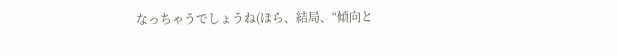なっちゃうでしょうね(ほら、結局、“傾向と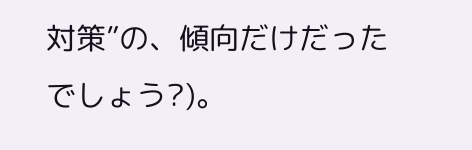対策”の、傾向だけだったでしょう?)。